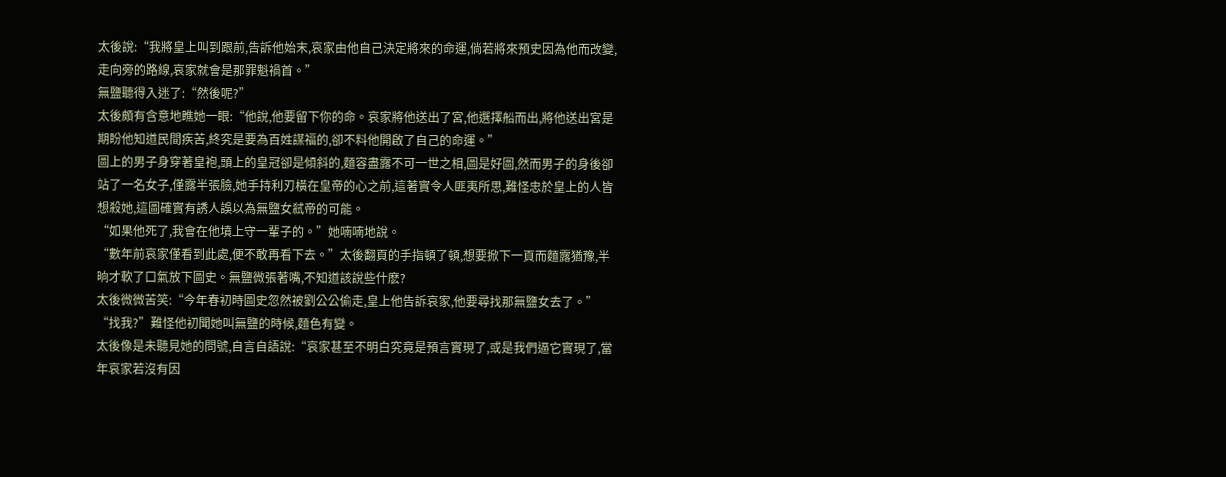太後說:“我將皇上叫到跟前,告訴他始末,哀家由他自己決定將來的命運,倘若將來預史因為他而改變,走向旁的路線,哀家就會是那罪魁禍首。”
無鹽聽得入迷了:“然後呢?”
太後頗有含意地瞧她一眼:“他說,他要留下你的命。哀家將他送出了宮,他選擇船而出,將他送出宮是期盼他知道民間疾苦,終究是要為百姓謀福的,卻不料他開啟了自己的命運。”
圖上的男子身穿著皇袍,頭上的皇冠卻是傾斜的,麵容盡露不可一世之相,圖是好圖,然而男子的身後卻站了一名女子,僅露半張臉,她手持利刃橫在皇帝的心之前,這著實令人匪夷所思,難怪忠於皇上的人皆想殺她,這圖確實有誘人誤以為無鹽女弒帝的可能。
“如果他死了,我會在他墳上守一輩子的。”她喃喃地說。
“數年前哀家僅看到此處,便不敢再看下去。”太後翻頁的手指頓了頓,想要掀下一頁而麵露猶豫,半晌才軟了口氣放下圖史。無鹽微張著嘴,不知道該說些什麽?
太後微微苦笑:“今年春初時圖史忽然被劉公公偷走,皇上他告訴哀家,他要尋找那無鹽女去了。”
“找我?”難怪他初聞她叫無鹽的時候,麵色有變。
太後像是未聽見她的問號,自言自語說:“哀家甚至不明白究竟是預言實現了,或是我們逼它實現了,當年哀家若沒有因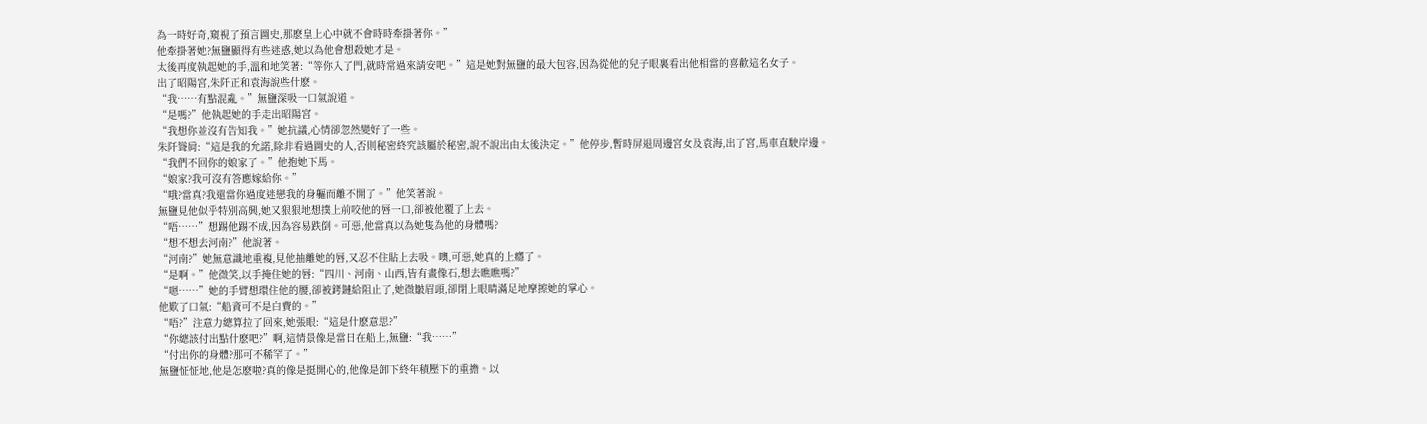為一時好奇,窺視了預言圖史,那麽皇上心中就不會時時牽掛著你。”
他牽掛著她?無鹽顯得有些迷惑,她以為他會想殺她才是。
太後再度執起她的手,溫和地笑著:“等你入了門,就時常過來請安吧。”這是她對無鹽的最大包容,因為從他的兒子眼裏看出他相當的喜歡這名女子。
出了昭陽宮,朱阡正和袁海說些什麽。
“我……有點混亂。”無鹽深吸一口氣說道。
“是嗎?”他執起她的手走出昭陽宮。
“我想你並沒有告知我。”她抗議,心情卻忽然變好了一些。
朱阡聳肩:“這是我的允諾,除非看過圖史的人,否則秘密終究該屬於秘密,說不說出由太後決定。”他停步,暫時屏退周邊宮女及袁海,出了宮,馬車直駛岸邊。
“我們不回你的娘家了。”他抱她下馬。
“娘家?我可沒有答應嫁給你。”
“哦?當真?我還當你過度迷戀我的身軀而離不開了。”他笑著說。
無鹽見他似乎特別高興,她又狠狠地想撲上前咬他的唇一口,卻被他覆了上去。
“唔……”想踢他踢不成,因為容易跌倒。可惡,他當真以為她隻為他的身體嗎?
“想不想去河南?”他說著。
“河南?”她無意識地重複,見他抽離她的唇,又忍不住貼上去吸。噢,可惡,她真的上癮了。
“是啊。”他微笑,以手掩住她的唇:“四川、河南、山西,皆有畫像石,想去瞧瞧嗎?”
“嗯……”她的手臂想環住他的腰,卻被銬鏈給阻止了,她微皺眉頭,卻閉上眼睛滿足地摩擦她的掌心。
他歎了口氣:“船資可不是白費的。”
“唔?”注意力總算拉了回來,她張眼:“這是什麽意思?”
“你總該付出點什麽吧?”啊,這情景像是當日在船上,無鹽:“我……”
“付出你的身體?那可不稀罕了。”
無鹽怔怔地,他是怎麽啦?真的像是挺開心的,他像是卸下終年積壓下的重擔。以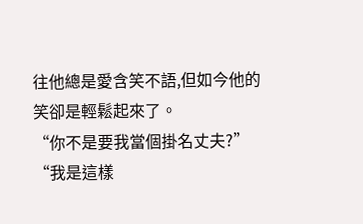往他總是愛含笑不語,但如今他的笑卻是輕鬆起來了。
“你不是要我當個掛名丈夫?”
“我是這樣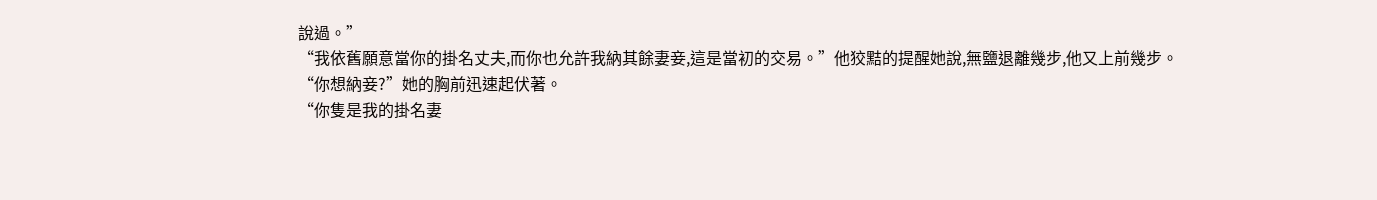說過。”
“我依舊願意當你的掛名丈夫,而你也允許我納其餘妻妾,這是當初的交易。”他狡黠的提醒她說,無鹽退離幾步,他又上前幾步。
“你想納妾?”她的胸前迅速起伏著。
“你隻是我的掛名妻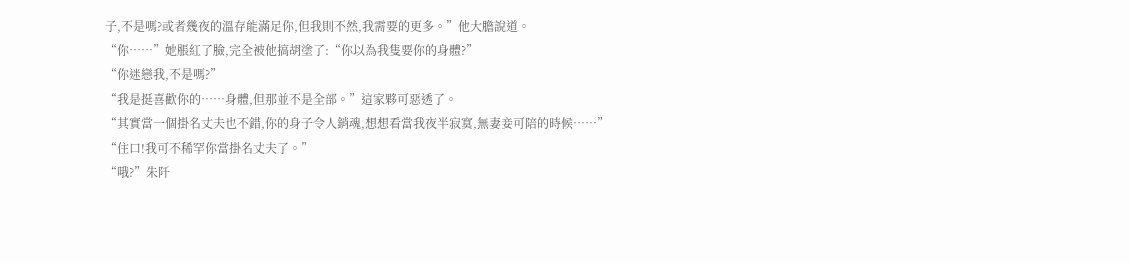子,不是嗎?或者幾夜的溫存能滿足你,但我則不然,我需要的更多。”他大膽說道。
“你……”她脹紅了臉,完全被他搞胡塗了:“你以為我隻要你的身體?”
“你迷戀我,不是嗎?”
“我是挺喜歡你的……身體,但那並不是全部。”這家夥可惡透了。
“其實當一個掛名丈夫也不錯,你的身子令人銷魂,想想看當我夜半寂寞,無妻妾可陪的時候……”
“住口!我可不稀罕你當掛名丈夫了。”
“哦?”朱阡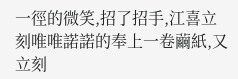一徑的微笑,招了招手,江喜立刻唯唯諾諾的奉上一卷繭紙,又立刻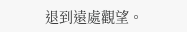退到遠處觀望。